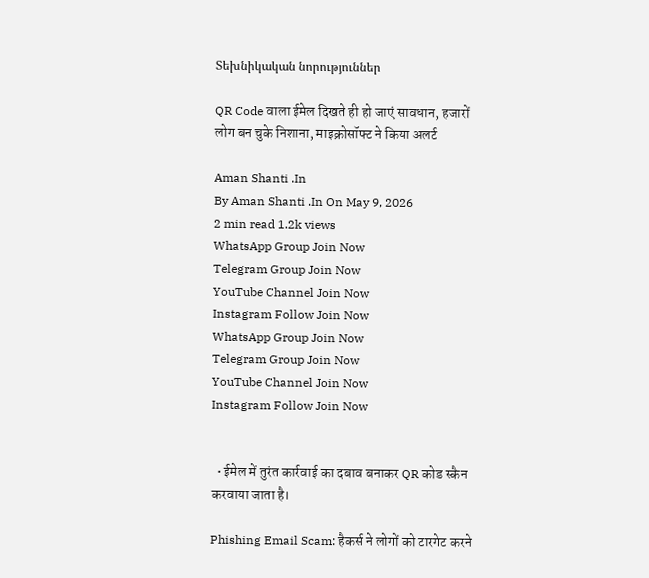Տեխնիկական նորություններ

QR Code वाला ईमेल दिखते ही हो जाएं सावधान, हजारों लोग बन चुके निशाना, माइक्रोसॉफ्ट ने किया अलर्ट

Aman Shanti .In
By Aman Shanti .In On May 9, 2026
2 min read 1.2k views
WhatsApp Group Join Now
Telegram Group Join Now
YouTube Channel Join Now
Instagram Follow Join Now
WhatsApp Group Join Now
Telegram Group Join Now
YouTube Channel Join Now
Instagram Follow Join Now


  • ईमेल में तुरंत कार्रवाई का दबाव बनाकर QR कोड स्कैन करवाया जाता है।

Phishing Email Scam: हैकर्स ने लोगों को टारगेट करने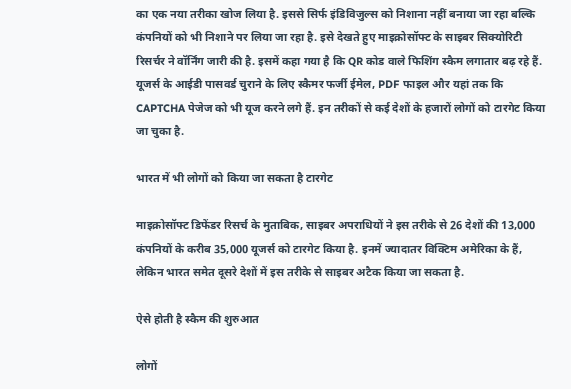का एक नया तरीका खोज लिया है. इससे सिर्फ इंडिविजुल्स को निशाना नहीं बनाया जा रहा बल्कि कंपनियों को भी निशाने पर लिया जा रहा है. इसे देखते हुए माइक्रोसॉफ्ट के साइबर सिक्योरिटी रिसर्चर ने वॉर्निंग जारी की है. इसमें कहा गया है कि QR कोड वाले फिशिंग स्कैम लगातार बढ़ रहे हैं. यूजर्स के आईडी पासवर्ड चुराने के लिए स्कैमर फर्जी ईमेल, PDF फाइल और यहां तक कि CAPTCHA पेजेज को भी यूज करने लगे हैं. इन तरीकों से कई देशों के हजारों लोगों को टारगेट किया जा चुका है.

भारत में भी लोगों को किया जा सकता है टारगेट

माइक्रोसॉफ्ट डिफेंडर रिसर्च के मुताबिक, साइबर अपराधियों ने इस तरीके से 26 देशों की 13,000 कंपनियों के करीब 35,000 यूजर्स को टारगेट किया है. इनमें ज्यादातर विक्टिम अमेरिका के हैं, लेकिन भारत समेत दूसरे देशों में इस तरीके से साइबर अटैक किया जा सकता है.

ऐसे होती है स्कैम की शुरुआत

लोगों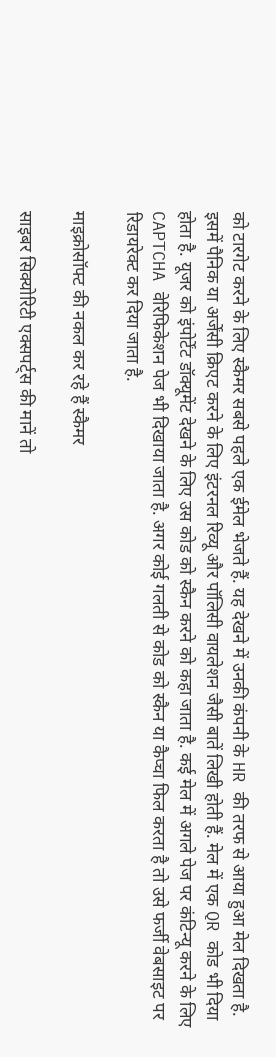को टारगेट करने के लिए स्कैमर सबसे पहले एक ईमेल भेजते हैं. यह देखने में उनकी कंपनी के HR की तरफ से आया हुआ मेल दिखता है. इसमें पैनिक या अर्जेंसी क्रिएट करने के लिए इंटरनल रिव्यू और पॉलिसी वायलेशन जैसी बातें लिखी होती हैं. मेल में एक QR कोड भी दिया होता है. यूजर को इंपोर्टेंट डॉक्यूमेंट देखने के लिए उस कोड को स्कैन करने को कहा जाता है. कई मेल में अगले पेज पर कंटिन्यू करने के लिए CAPTCHA वेरिफिकेशन पेज भी दिखाया जाता है. अगर कोई गलती से कोड को स्कैन या कैप्चा फिल करता है तो उसे फर्जी वेबसाइट पर रिडायरेक्ट कर दिया जाता है.

माइक्रोसॉफ्ट की नकल कर रहे हैं स्कैमर

साइबर सिक्योरिटी एक्सपर्ट्स की मानें तो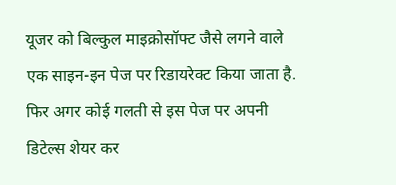यूजर को बिल्कुल माइक्रोसॉफ्ट जैसे लगने वाले एक साइन-इन पेज पर रिडायरेक्ट किया जाता है. फिर अगर कोई गलती से इस पेज पर अपनी डिटेल्स शेयर कर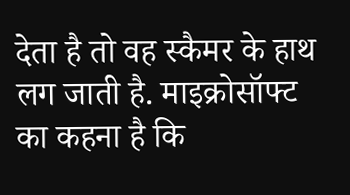देता है तो वह स्कैमर के हाथ लग जाती है. माइक्रोसॉफ्ट का कहना है कि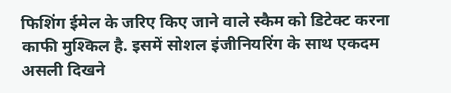फिशिंग ईमेल के जरिए किए जाने वाले स्कैम को डिटेक्ट करना काफी मुश्किल है. इसमें सोशल इंजीनियरिंग के साथ एकदम असली दिखने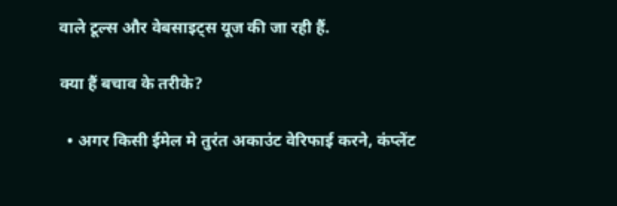वाले टूल्स और वेबसाइट्स यूज की जा रही हैं.

क्या हैं बचाव के तरीके?

  • अगर किसी ईमेल मे तुरंत अकाउंट वेरिफाई करने, कंप्लेंट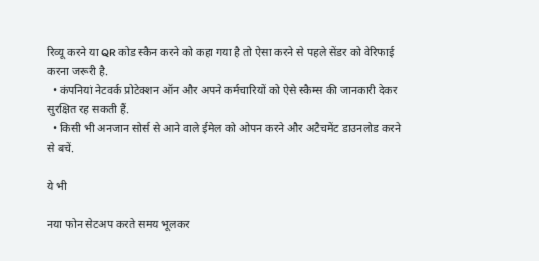रिव्यू करने या QR कोड स्कैन करने को कहा गया है तो ऐसा करने से पहले सेंडर को वेरिफाई करना जरूरी है.
  • कंपनियां नेटवर्क प्रोटेक्शन ऑन और अपने कर्मचारियों को ऐसे स्कैम्स की जानकारी देकर सुरक्षित रह सकती हैं.
  • किसी भी अनजान सोर्स से आने वाले ईमेल को ओपन करने और अटैचमेंट डाउनलोड करने से बचें.

ये भी

नया फोन सेटअप करते समय भूलकर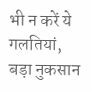भी न करें ये गलतियां, बड़ा नुकसान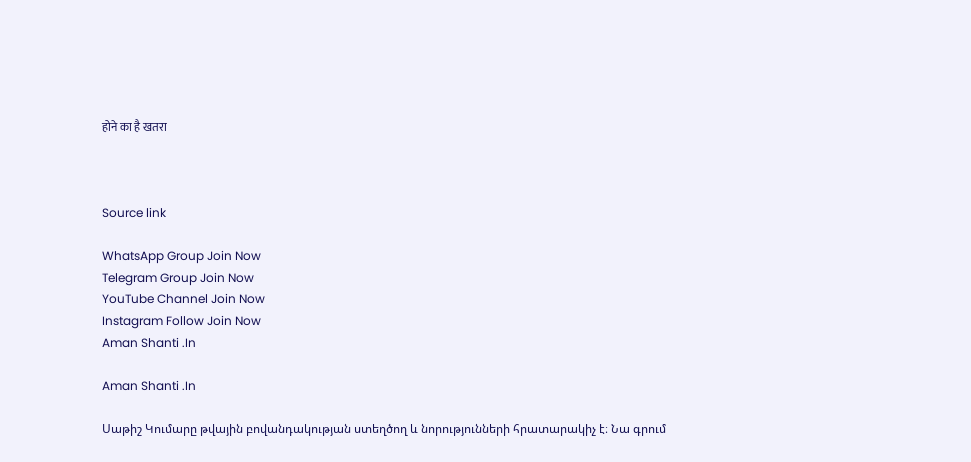होने का है खतरा



Source link

WhatsApp Group Join Now
Telegram Group Join Now
YouTube Channel Join Now
Instagram Follow Join Now
Aman Shanti .In

Aman Shanti .In

Սաթիշ Կումարը թվային բովանդակության ստեղծող և նորությունների հրատարակիչ է։ Նա գրում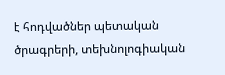է հոդվածներ պետական ծրագրերի, տեխնոլոգիական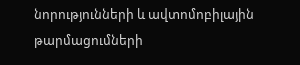նորությունների և ավտոմոբիլային թարմացումների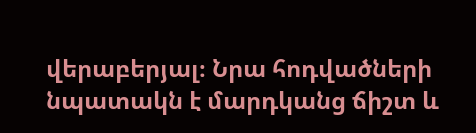վերաբերյալ։ Նրա հոդվածների նպատակն է մարդկանց ճիշտ և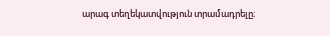արագ տեղեկատվություն տրամադրելը։